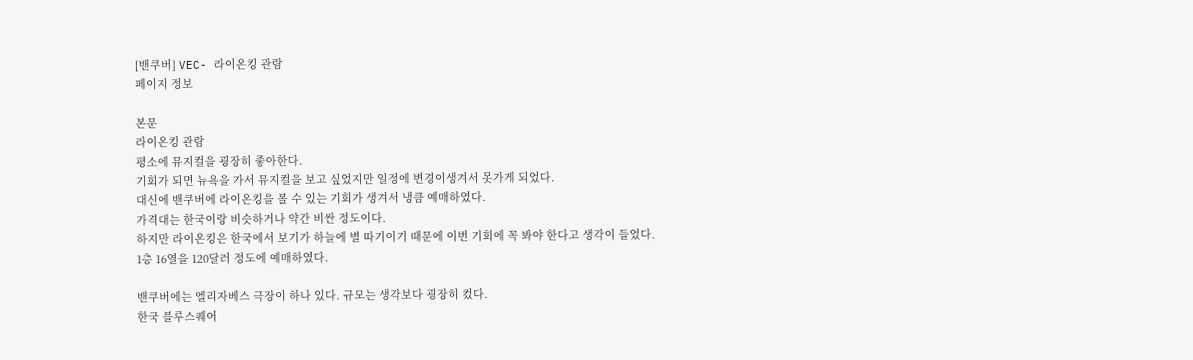[밴쿠버] VEC- 라이온킹 관람
페이지 정보

본문
라이온킹 관람
평소에 뮤지컬을 굉장히 좋아한다.
기회가 되면 뉴욕을 가서 뮤지컬을 보고 싶었지만 일정에 변경이생겨서 못가게 되었다.
대신에 밴쿠버에 라이온킹을 볼 수 있는 기회가 생겨서 냉큼 예매하였다.
가격대는 한국이랑 비슷하거나 약간 비싼 정도이다.
하지만 라이온킹은 한국에서 보기가 하늘에 별 따기이기 때문에 이번 기회에 꼭 봐야 한다고 생각이 들었다.
1층 16열을 120달러 정도에 예매하였다.

밴쿠버에는 엘리자베스 극장이 하나 있다. 규모는 생각보다 굉장히 컸다.
한국 블루스퀘어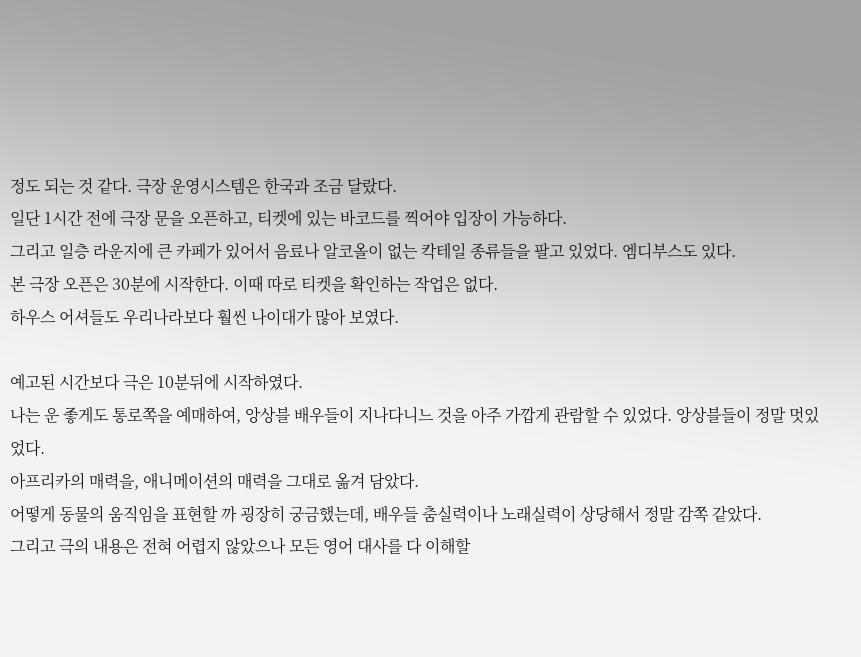정도 되는 것 같다. 극장 운영시스템은 한국과 조금 달랐다.
일단 1시간 전에 극장 문을 오픈하고, 티켓에 있는 바코드를 찍어야 입장이 가능하다.
그리고 일층 라운지에 큰 카페가 있어서 음료나 알코올이 없는 칵테일 종류들을 팔고 있었다. 엠디부스도 있다.
본 극장 오픈은 30분에 시작한다. 이때 따로 티켓을 확인하는 작업은 없다.
하우스 어셔들도 우리나라보다 훨씬 나이대가 많아 보였다.

예고된 시간보다 극은 10분뒤에 시작하였다.
나는 운 좋게도 통로쪽을 예매하여, 앙상블 배우들이 지나다니느 것을 아주 가깝게 관람할 수 있었다. 앙상블들이 정말 멋있었다.
아프리카의 매력을, 애니메이션의 매력을 그대로 옮겨 담았다.
어떻게 동물의 움직임을 표현할 까 굉장히 궁금했는데, 배우들 춤실력이나 노래실력이 상당해서 정말 감쪽 같았다.
그리고 극의 내용은 전혀 어렵지 않았으나 모든 영어 대사를 다 이해할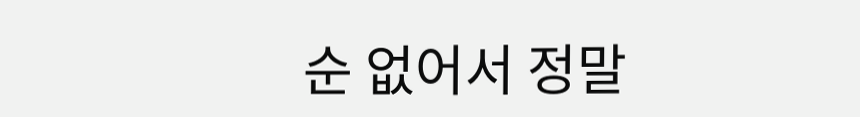순 없어서 정말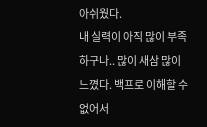아쉬웠다.
내 실력이 아직 많이 부족하구나.. 많이 새삼 많이 느꼈다. 백프로 이해할 수 없어서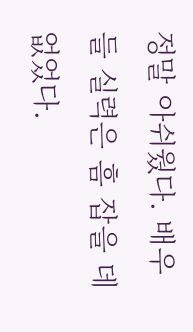정말 아쉬웠다. 배우들 실력은 흠 잡을 데 없었다.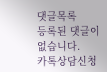댓글목록
등록된 댓글이 없습니다.
카톡상담신청